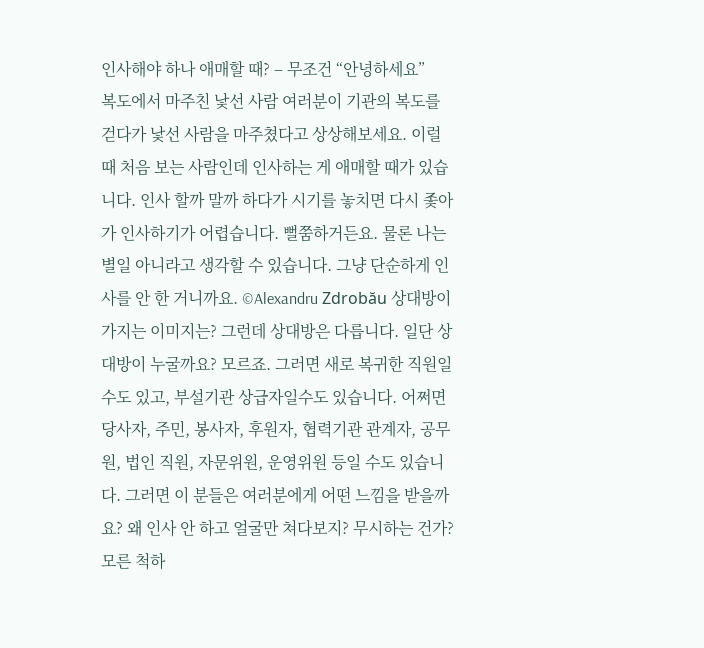인사해야 하나 애매할 때? – 무조건 “안녕하세요”
복도에서 마주친 낯선 사람 여러분이 기관의 복도를 걷다가 낯선 사람을 마주쳤다고 상상해보세요. 이럴 때 처음 보는 사람인데 인사하는 게 애매할 때가 있습니다. 인사 할까 말까 하다가 시기를 놓치면 다시 좇아가 인사하기가 어렵습니다. 뻘쭘하거든요. 물론 나는 별일 아니라고 생각할 수 있습니다. 그냥 단순하게 인사를 안 한 거니까요. ©Alexandru Zdrobău 상대방이 가지는 이미지는? 그런데 상대방은 다릅니다. 일단 상대방이 누굴까요? 모르죠. 그러면 새로 복귀한 직원일수도 있고, 부설기관 상급자일수도 있습니다. 어쩌면 당사자, 주민, 봉사자, 후원자, 협력기관 관계자, 공무원, 법인 직원, 자문위원, 운영위원 등일 수도 있습니다. 그러면 이 분들은 여러분에게 어떤 느낌을 받을까요? 왜 인사 안 하고 얼굴만 쳐다보지? 무시하는 건가? 모른 척하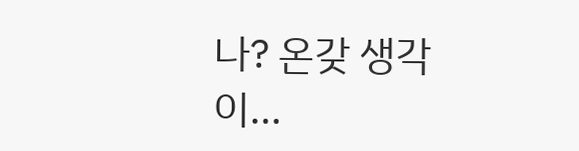나? 온갖 생각이…